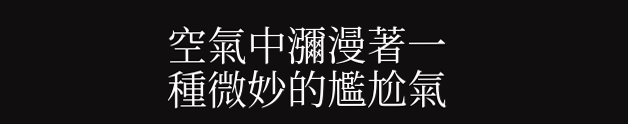空氣中瀰漫著一種微妙的尷尬氣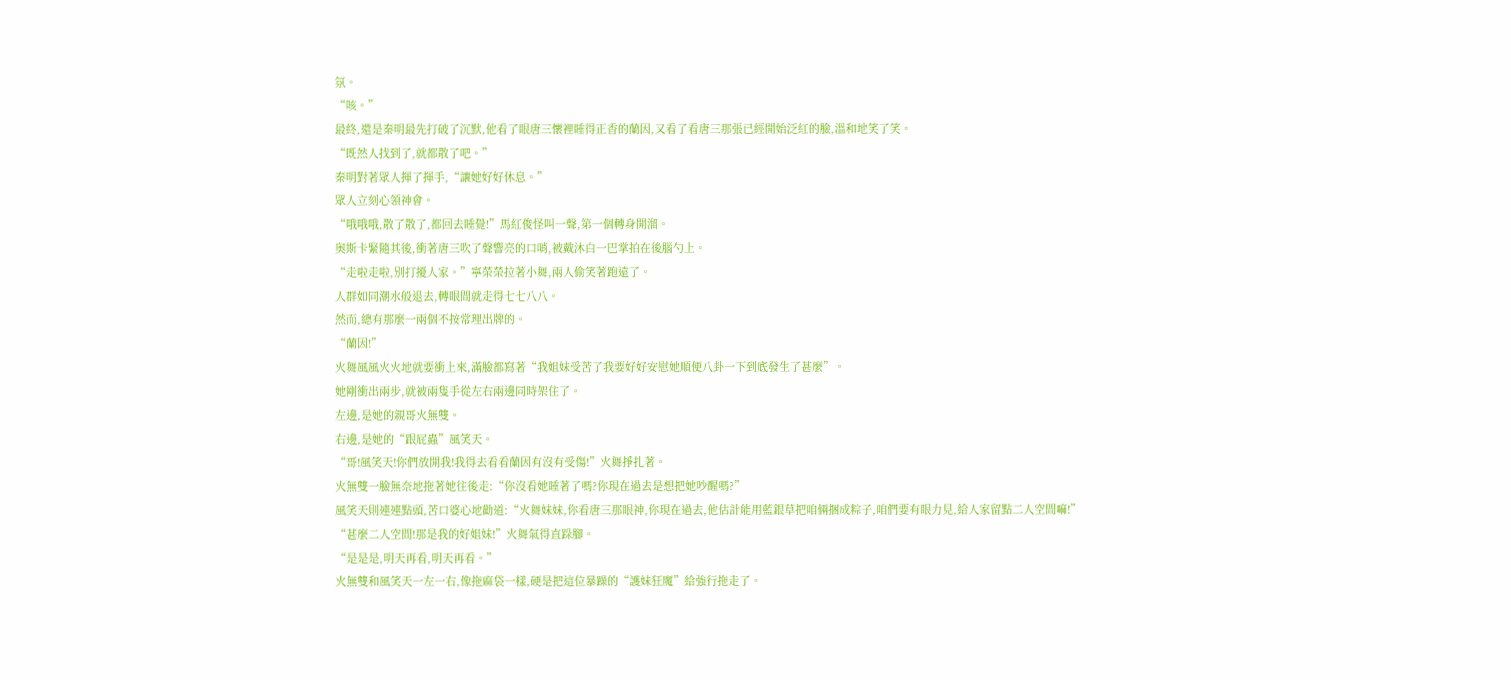氛。
“咳。”
最終,還是秦明最先打破了沉默,他看了眼唐三懷裡睡得正香的蘭因,又看了看唐三那張已經開始泛紅的臉,溫和地笑了笑。
“既然人找到了,就都散了吧。”
秦明對著眾人揮了揮手,“讓她好好休息。”
眾人立刻心領神會。
“哦哦哦,散了散了,都回去睡覺!”馬紅俊怪叫一聲,第一個轉身開溜。
奧斯卡緊隨其後,衝著唐三吹了聲響亮的口哨,被戴沐白一巴掌拍在後腦勺上。
“走啦走啦,別打擾人家。”寧榮榮拉著小舞,兩人偷笑著跑遠了。
人群如同潮水般退去,轉眼間就走得七七八八。
然而,總有那麼一兩個不按常理出牌的。
“蘭因!”
火舞風風火火地就要衝上來,滿臉都寫著“我姐妹受苦了我要好好安慰她順便八卦一下到底發生了甚麼”。
她剛衝出兩步,就被兩隻手從左右兩邊同時架住了。
左邊,是她的親哥火無雙。
右邊,是她的“跟屁蟲”風笑天。
“哥!風笑天!你們放開我!我得去看看蘭因有沒有受傷!”火舞掙扎著。
火無雙一臉無奈地拖著她往後走:“你沒看她睡著了嗎?你現在過去是想把她吵醒嗎?”
風笑天則連連點頭,苦口婆心地勸道:“火舞妹妹,你看唐三那眼神,你現在過去,他估計能用藍銀草把咱倆捆成粽子,咱們要有眼力見,給人家留點二人空間嘛!”
“甚麼二人空間!那是我的好姐妹!”火舞氣得直跺腳。
“是是是,明天再看,明天再看。”
火無雙和風笑天一左一右,像拖麻袋一樣,硬是把這位暴躁的“護妹狂魔”給強行拖走了。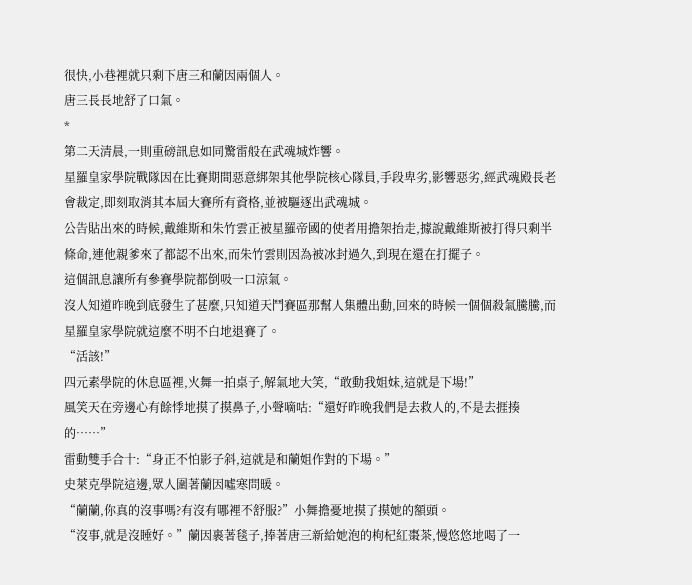很快,小巷裡就只剩下唐三和蘭因兩個人。
唐三長長地舒了口氣。
*
第二天清晨,一則重磅訊息如同驚雷般在武魂城炸響。
星羅皇家學院戰隊因在比賽期間惡意綁架其他學院核心隊員,手段卑劣,影響惡劣,經武魂殿長老會裁定,即刻取消其本屆大賽所有資格,並被驅逐出武魂城。
公告貼出來的時候,戴維斯和朱竹雲正被星羅帝國的使者用擔架抬走,據說戴維斯被打得只剩半條命,連他親爹來了都認不出來,而朱竹雲則因為被冰封過久,到現在還在打擺子。
這個訊息讓所有參賽學院都倒吸一口涼氣。
沒人知道昨晚到底發生了甚麼,只知道天鬥賽區那幫人集體出動,回來的時候一個個殺氣騰騰,而星羅皇家學院就這麼不明不白地退賽了。
“活該!”
四元素學院的休息區裡,火舞一拍桌子,解氣地大笑,“敢動我姐妹,這就是下場!”
風笑天在旁邊心有餘悸地摸了摸鼻子,小聲嘀咕:“還好昨晚我們是去救人的,不是去捱揍的……”
雷動雙手合十:“身正不怕影子斜,這就是和蘭姐作對的下場。”
史萊克學院這邊,眾人圍著蘭因噓寒問暖。
“蘭蘭,你真的沒事嗎?有沒有哪裡不舒服?”小舞擔憂地摸了摸她的額頭。
“沒事,就是沒睡好。”蘭因裹著毯子,捧著唐三新給她泡的枸杞紅棗茶,慢悠悠地喝了一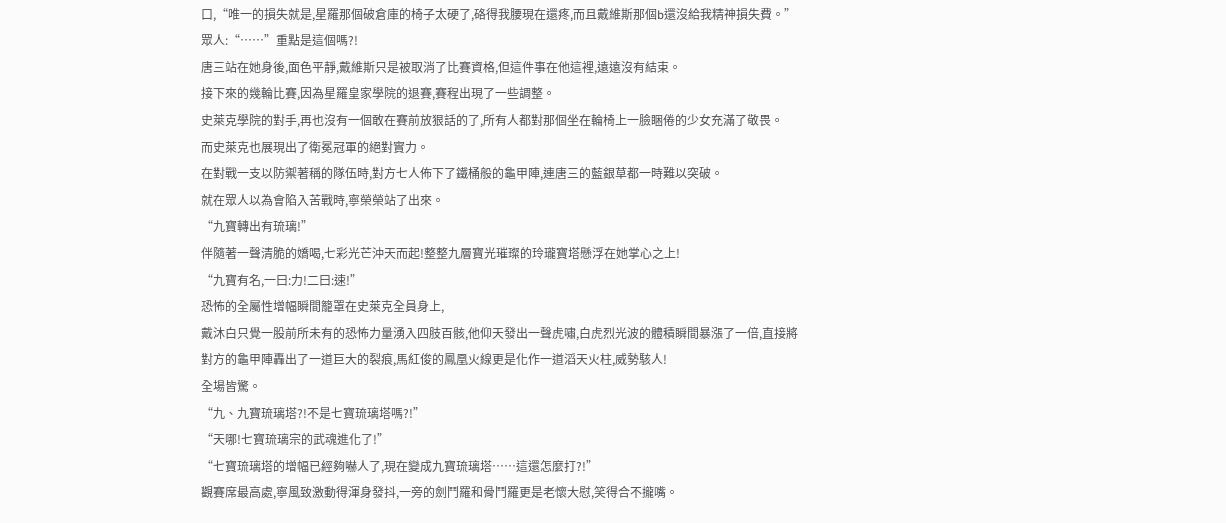口,“唯一的損失就是,星羅那個破倉庫的椅子太硬了,硌得我腰現在還疼,而且戴維斯那個b還沒給我精神損失費。”
眾人:“……”重點是這個嗎?!
唐三站在她身後,面色平靜,戴維斯只是被取消了比賽資格,但這件事在他這裡,遠遠沒有結束。
接下來的幾輪比賽,因為星羅皇家學院的退賽,賽程出現了一些調整。
史萊克學院的對手,再也沒有一個敢在賽前放狠話的了,所有人都對那個坐在輪椅上一臉睏倦的少女充滿了敬畏。
而史萊克也展現出了衛冕冠軍的絕對實力。
在對戰一支以防禦著稱的隊伍時,對方七人佈下了鐵桶般的龜甲陣,連唐三的藍銀草都一時難以突破。
就在眾人以為會陷入苦戰時,寧榮榮站了出來。
“九寶轉出有琉璃!”
伴隨著一聲清脆的嬌喝,七彩光芒沖天而起!整整九層寶光璀璨的玲瓏寶塔懸浮在她掌心之上!
“九寶有名,一曰:力!二曰:速!”
恐怖的全屬性增幅瞬間籠罩在史萊克全員身上,
戴沐白只覺一股前所未有的恐怖力量湧入四肢百骸,他仰天發出一聲虎嘯,白虎烈光波的體積瞬間暴漲了一倍,直接將對方的龜甲陣轟出了一道巨大的裂痕,馬紅俊的鳳凰火線更是化作一道滔天火柱,威勢駭人!
全場皆驚。
“九、九寶琉璃塔?!不是七寶琉璃塔嗎?!”
“天哪!七寶琉璃宗的武魂進化了!”
“七寶琉璃塔的增幅已經夠嚇人了,現在變成九寶琉璃塔……這還怎麼打?!”
觀賽席最高處,寧風致激動得渾身發抖,一旁的劍鬥羅和骨鬥羅更是老懷大慰,笑得合不攏嘴。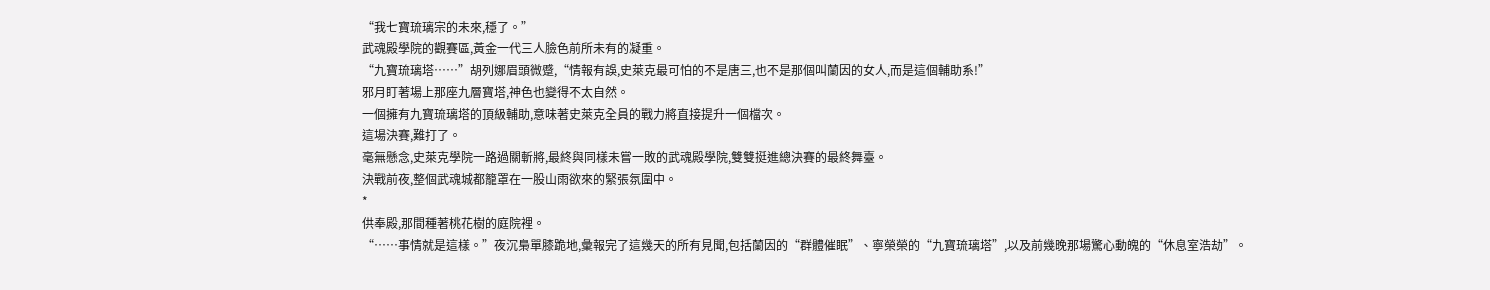“我七寶琉璃宗的未來,穩了。”
武魂殿學院的觀賽區,黃金一代三人臉色前所未有的凝重。
“九寶琉璃塔……”胡列娜眉頭微蹙,“情報有誤,史萊克最可怕的不是唐三,也不是那個叫蘭因的女人,而是這個輔助系!”
邪月盯著場上那座九層寶塔,神色也變得不太自然。
一個擁有九寶琉璃塔的頂級輔助,意味著史萊克全員的戰力將直接提升一個檔次。
這場決賽,難打了。
毫無懸念,史萊克學院一路過關斬將,最終與同樣未嘗一敗的武魂殿學院,雙雙挺進總決賽的最終舞臺。
決戰前夜,整個武魂城都籠罩在一股山雨欲來的緊張氛圍中。
*
供奉殿,那間種著桃花樹的庭院裡。
“……事情就是這樣。”夜沉梟單膝跪地,彙報完了這幾天的所有見聞,包括蘭因的“群體催眠”、寧榮榮的“九寶琉璃塔”,以及前幾晚那場驚心動魄的“休息室浩劫”。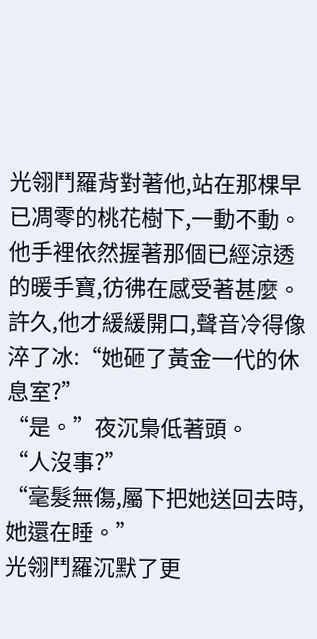光翎鬥羅背對著他,站在那棵早已凋零的桃花樹下,一動不動。
他手裡依然握著那個已經涼透的暖手寶,彷彿在感受著甚麼。
許久,他才緩緩開口,聲音冷得像淬了冰:“她砸了黃金一代的休息室?”
“是。”夜沉梟低著頭。
“人沒事?”
“毫髮無傷,屬下把她送回去時,她還在睡。”
光翎鬥羅沉默了更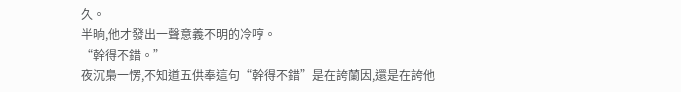久。
半晌,他才發出一聲意義不明的冷哼。
“幹得不錯。”
夜沉梟一愣,不知道五供奉這句“幹得不錯”是在誇蘭因,還是在誇他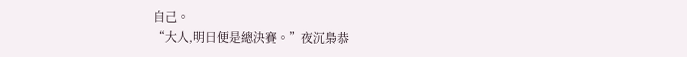自己。
“大人,明日便是總決賽。”夜沉梟恭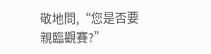敬地問,“您是否要親臨觀賽?”